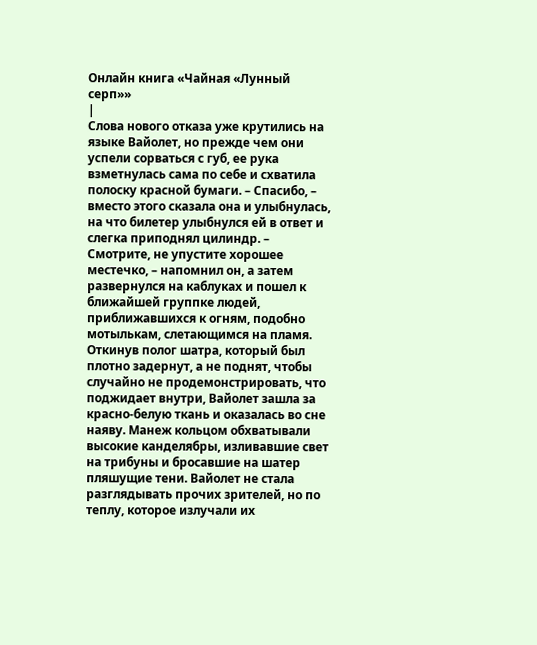Онлайн книга «Чайная «Лунный серп»»
|
Слова нового отказа уже крутились на языке Вайолет, но прежде чем они успели сорваться с губ, ее рука взметнулась сама по себе и схватила полоску красной бумаги. – Спасибо, – вместо этого сказала она и улыбнулась, на что билетер улыбнулся ей в ответ и слегка приподнял цилиндр. – Смотрите, не упустите хорошее местечко, – напомнил он, а затем развернулся на каблуках и пошел к ближайшей группке людей, приближавшихся к огням, подобно мотылькам, слетающимся на пламя. Откинув полог шатра, который был плотно задернут, а не поднят, чтобы случайно не продемонстрировать, что поджидает внутри, Вайолет зашла за красно-белую ткань и оказалась во сне наяву. Манеж кольцом обхватывали высокие канделябры, изливавшие свет на трибуны и бросавшие на шатер пляшущие тени. Вайолет не стала разглядывать прочих зрителей, но по теплу, которое излучали их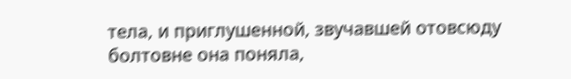тела, и приглушенной, звучавшей отовсюду болтовне она поняла,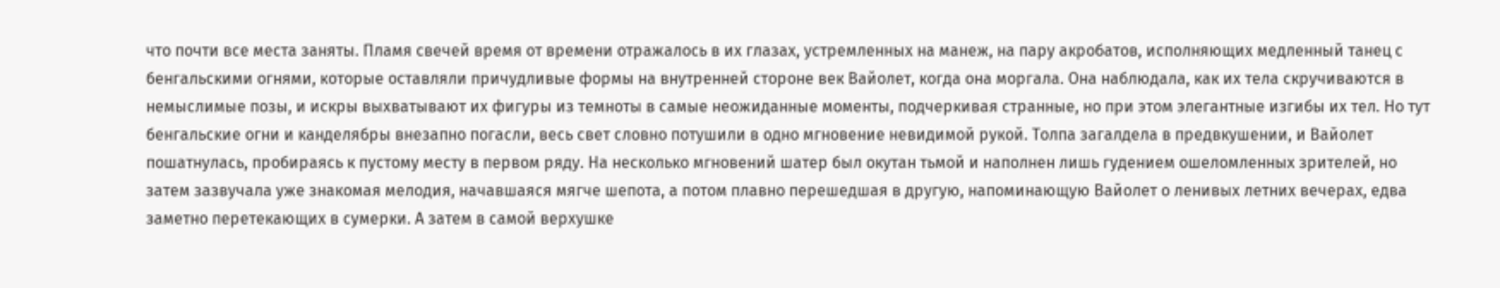что почти все места заняты. Пламя свечей время от времени отражалось в их глазах, устремленных на манеж, на пару акробатов, исполняющих медленный танец с бенгальскими огнями, которые оставляли причудливые формы на внутренней стороне век Вайолет, когда она моргала. Она наблюдала, как их тела скручиваются в немыслимые позы, и искры выхватывают их фигуры из темноты в самые неожиданные моменты, подчеркивая странные, но при этом элегантные изгибы их тел. Но тут бенгальские огни и канделябры внезапно погасли, весь свет словно потушили в одно мгновение невидимой рукой. Толпа загалдела в предвкушении, и Вайолет пошатнулась, пробираясь к пустому месту в первом ряду. На несколько мгновений шатер был окутан тьмой и наполнен лишь гудением ошеломленных зрителей, но затем зазвучала уже знакомая мелодия, начавшаяся мягче шепота, а потом плавно перешедшая в другую, напоминающую Вайолет о ленивых летних вечерах, едва заметно перетекающих в сумерки. А затем в самой верхушке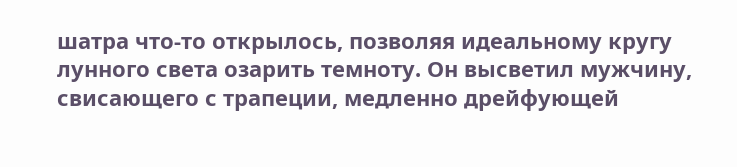шатра что-то открылось, позволяя идеальному кругу лунного света озарить темноту. Он высветил мужчину, свисающего с трапеции, медленно дрейфующей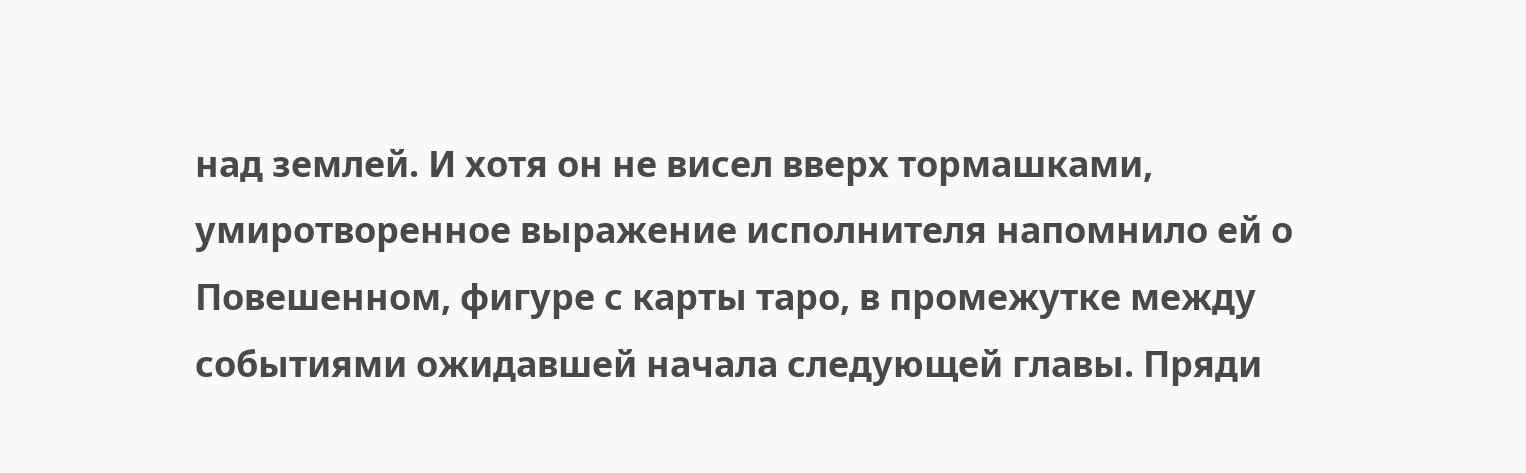над землей. И хотя он не висел вверх тормашками, умиротворенное выражение исполнителя напомнило ей о Повешенном, фигуре с карты таро, в промежутке между событиями ожидавшей начала следующей главы. Пряди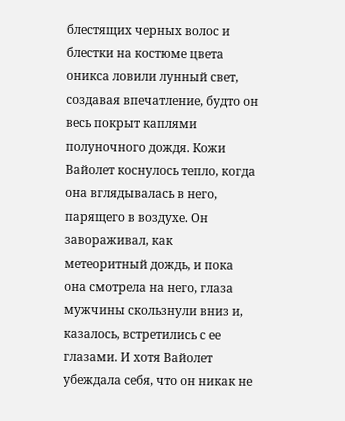блестящих черных волос и блестки на костюме цвета оникса ловили лунный свет, создавая впечатление, будто он весь покрыт каплями полуночного дождя. Кожи Вайолет коснулось тепло, когда она вглядывалась в него, парящего в воздухе. Он завораживал, как метеоритный дождь, и пока она смотрела на него, глаза мужчины скользнули вниз и, казалось, встретились с ее глазами. И хотя Вайолет убеждала себя, что он никак не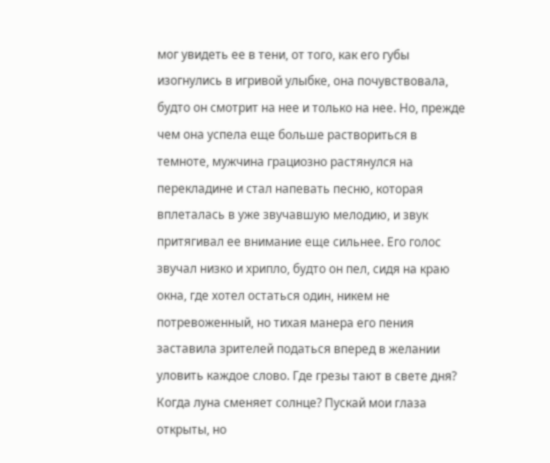мог увидеть ее в тени, от того, как его губы изогнулись в игривой улыбке, она почувствовала, будто он смотрит на нее и только на нее. Но, прежде чем она успела еще больше раствориться в темноте, мужчина грациозно растянулся на перекладине и стал напевать песню, которая вплеталась в уже звучавшую мелодию, и звук притягивал ее внимание еще сильнее. Его голос звучал низко и хрипло, будто он пел, сидя на краю окна, где хотел остаться один, никем не потревоженный, но тихая манера его пения заставила зрителей податься вперед в желании уловить каждое слово. Где грезы тают в свете дня? Когда луна сменяет солнце? Пускай мои глаза открыты, но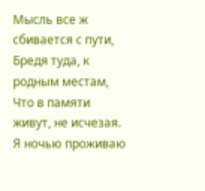Мысль все ж сбивается с пути, Бредя туда, к родным местам, Что в памяти живут, не исчезая. Я ночью проживаю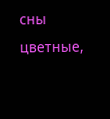сны цветные,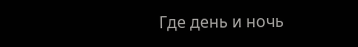Где день и ночь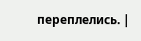переплелись. |